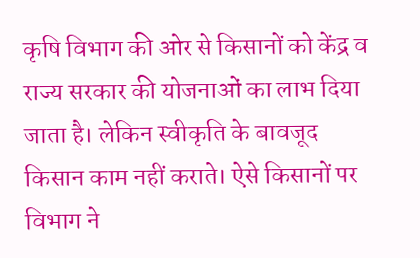कृषि विभाग की ओर से किसानों को केंद्र व राज्य सरकार की योजनाओं का लाभ दिया जाता है। लेकिन स्वीकृति के बावजूद किसान काम नहीं कराते। ऐसे किसानों पर विभाग ने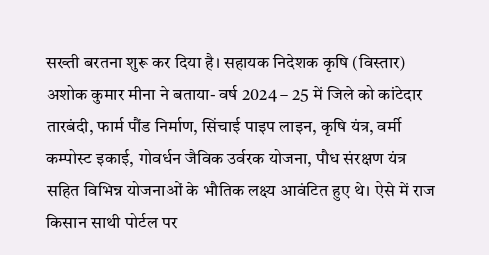सख्ती बरतना शुरू कर दिया है। सहायक निदेशक कृषि (विस्तार) अशोक कुमार मीना ने बताया- वर्ष 2024 – 25 में जिले को कांटेदार तारबंदी, फार्म पौंड निर्माण, सिंचाई पाइप लाइन, कृषि यंत्र, वर्मी कम्पोस्ट इकाई, गोवर्धन जैविक उर्वरक योजना, पौध संरक्षण यंत्र सहित विभिन्न योजनाओं के भौतिक लक्ष्य आवंटित हुए थे। ऐसे में राज किसान साथी पोर्टल पर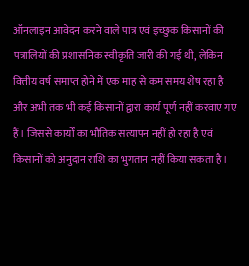ऑनलाइन आवेदन करने वाले पात्र एवं इच्छुक किसानों की पत्रालियों की प्रशासनिक स्वीकृति जारी की गई थी, लेकिन वित्तीय वर्ष समाप्त होने में एक माह से कम समय शेष रहा है और अभी तक भी कई किसानों द्वारा कार्य पूर्ण नहीं करवाए गए हैं। जिससे कार्यों का भौतिक सत्यापन नहीं हो रहा है एवं किसानों को अनुदान राशि का भुगतान नहीं किया सकता है।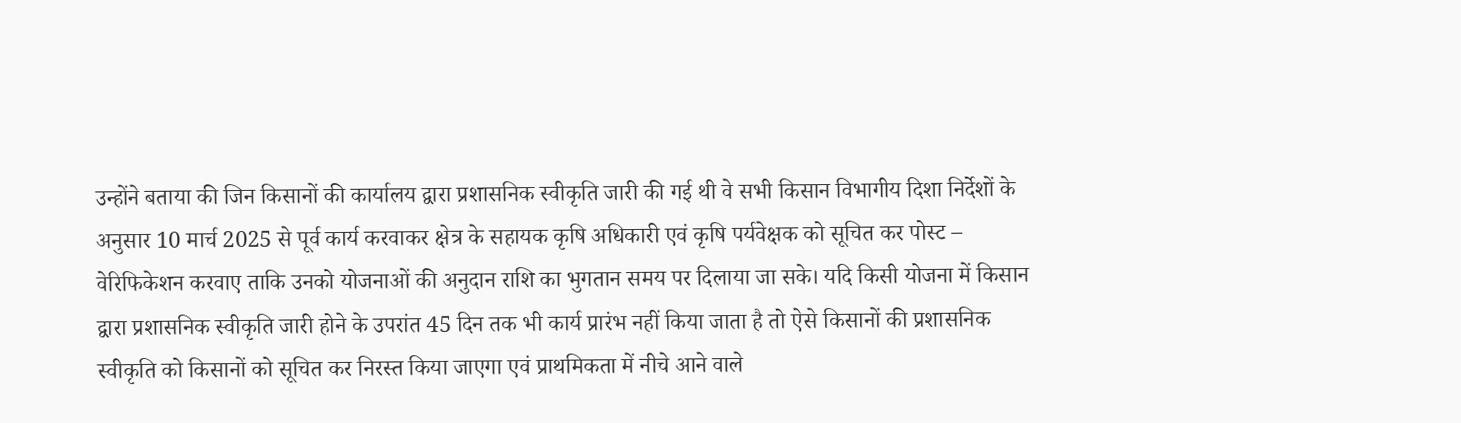उन्होंने बताया की जिन किसानों की कार्यालय द्वारा प्रशासनिक स्वीकृति जारी की गई थी वे सभी किसान विभागीय दिशा निर्देशों के अनुसार 10 मार्च 2025 से पूर्व कार्य करवाकर क्षेत्र के सहायक कृषि अधिकारी एवं कृषि पर्यवेक्षक को सूचित कर पोस्ट – वेरिफिकेशन करवाए ताकि उनको योजनाओं की अनुदान राशि का भुगतान समय पर दिलाया जा सके। यदि किसी योजना में किसान द्वारा प्रशासनिक स्वीकृति जारी होने के उपरांत 45 दिन तक भी कार्य प्रारंभ नहीं किया जाता है तो ऐसे किसानों की प्रशासनिक स्वीकृति को किसानों को सूचित कर निरस्त किया जाएगा एवं प्राथमिकता में नीचे आने वाले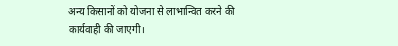अन्य किसानों को योजना से लाभान्वित करने की कार्यवाही की जाएगी।